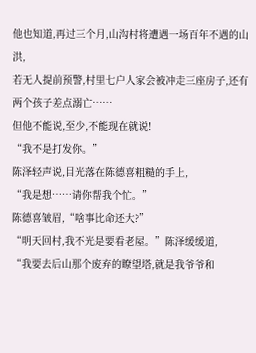他也知道,再过三个月,山沟村将遭遇一场百年不遇的山洪,
若无人提前预警,村里七户人家会被冲走三座房子,还有两个孩子差点溺亡……
但他不能说,至少,不能现在就说!
“我不是打发你。”
陈泽轻声说,目光落在陈德喜粗糙的手上,
“我是想……请你帮我个忙。”
陈德喜皱眉,“啥事比命还大?”
“明天回村,我不光是要看老屋。”陈泽缓缓道,
“我要去后山那个废弃的瞭望塔,就是我爷爷和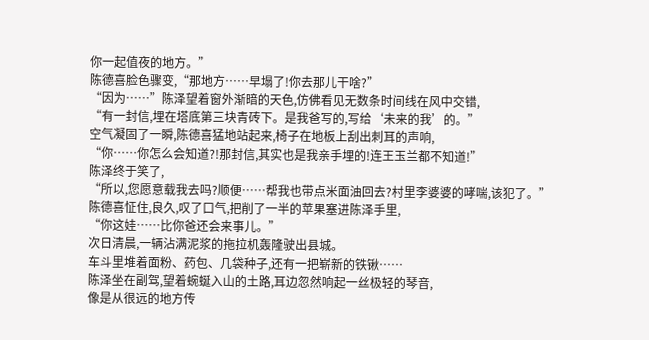你一起值夜的地方。”
陈德喜脸色骤变,“那地方……早塌了!你去那儿干啥?”
“因为……”陈泽望着窗外渐暗的天色,仿佛看见无数条时间线在风中交错,
“有一封信,埋在塔底第三块青砖下。是我爸写的,写给‘未来的我’的。”
空气凝固了一瞬,陈德喜猛地站起来,椅子在地板上刮出刺耳的声响,
“你……你怎么会知道?!那封信,其实也是我亲手埋的!连王玉兰都不知道!”
陈泽终于笑了,
“所以,您愿意载我去吗?顺便……帮我也带点米面油回去?村里李婆婆的哮喘,该犯了。”
陈德喜怔住,良久,叹了口气,把削了一半的苹果塞进陈泽手里,
“你这娃……比你爸还会来事儿。”
次日清晨,一辆沾满泥浆的拖拉机轰隆驶出县城。
车斗里堆着面粉、药包、几袋种子,还有一把崭新的铁锹……
陈泽坐在副驾,望着蜿蜒入山的土路,耳边忽然响起一丝极轻的琴音,
像是从很远的地方传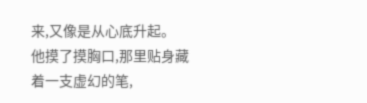来,又像是从心底升起。
他摸了摸胸口,那里贴身藏着一支虚幻的笔,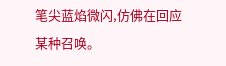笔尖蓝焰微闪,仿佛在回应某种召唤。